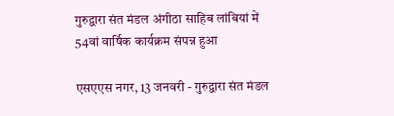गुरुद्वारा संत मंडल अंगीठा साहिब लांबियां में 54वां वार्षिक कार्यक्रम संपन्न हुआ

एसएएस नगर, 13 जनवरी - गुरुद्वारा संत मंडल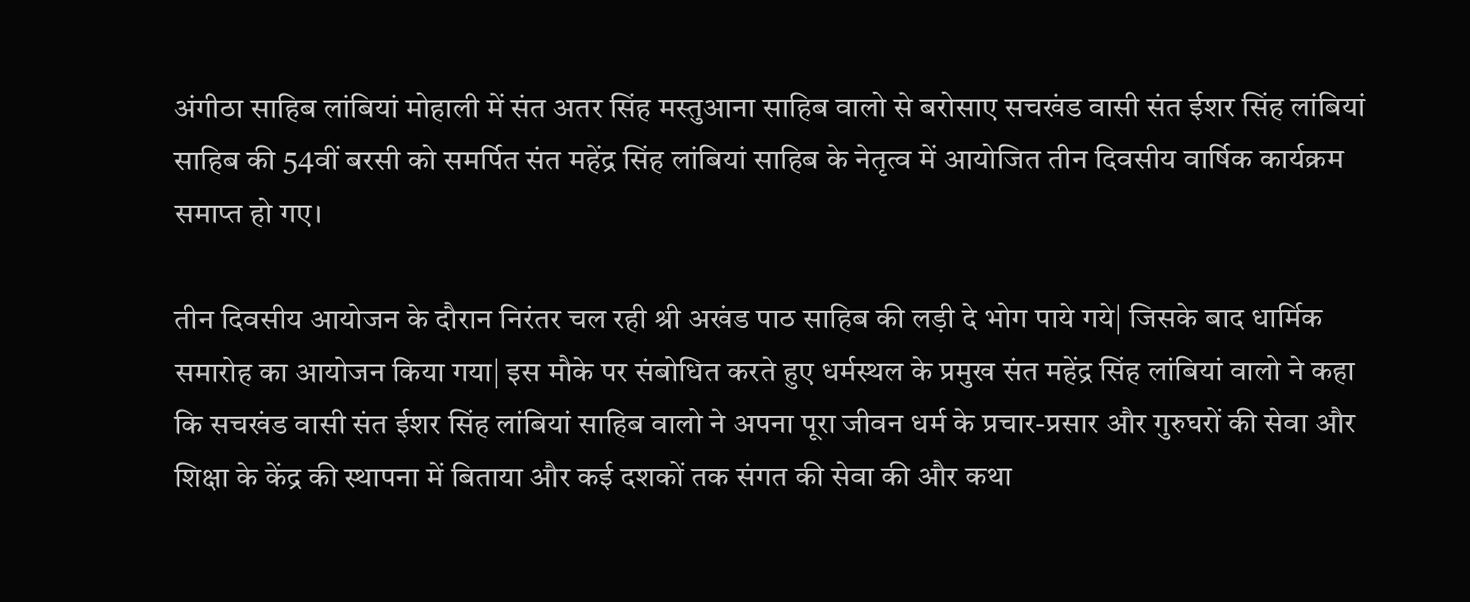अंगीठा साहिब लांबियां मोहाली में संत अतर सिंह मस्तुआना साहिब वालो से बरोसाए सचखंड वासी संत ईशर सिंह लांबियां साहिब की 54वीं बरसी को समर्पित संत महेंद्र सिंह लांबियां साहिब के नेतृत्व में आयोजित तीन दिवसीय वार्षिक कार्यक्रम समाप्त हो गए।

तीन दिवसीय आयोजन के दौरान निरंतर चल रही श्री अखंड पाठ साहिब की लड़ी दे भोग पाये गये| जिसके बाद धार्मिक समारोह का आयोजन किया गया| इस मौके पर संबोधित करते हुए धर्मस्थल के प्रमुख संत महेंद्र सिंह लांबियां वालो ने कहा कि सचखंड वासी संत ईशर सिंह लांबियां साहिब वालो ने अपना पूरा जीवन धर्म के प्रचार-प्रसार और गुरुघरों की सेवा और शिक्षा के केंद्र की स्थापना में बिताया और कई दशकों तक संगत की सेवा की और कथा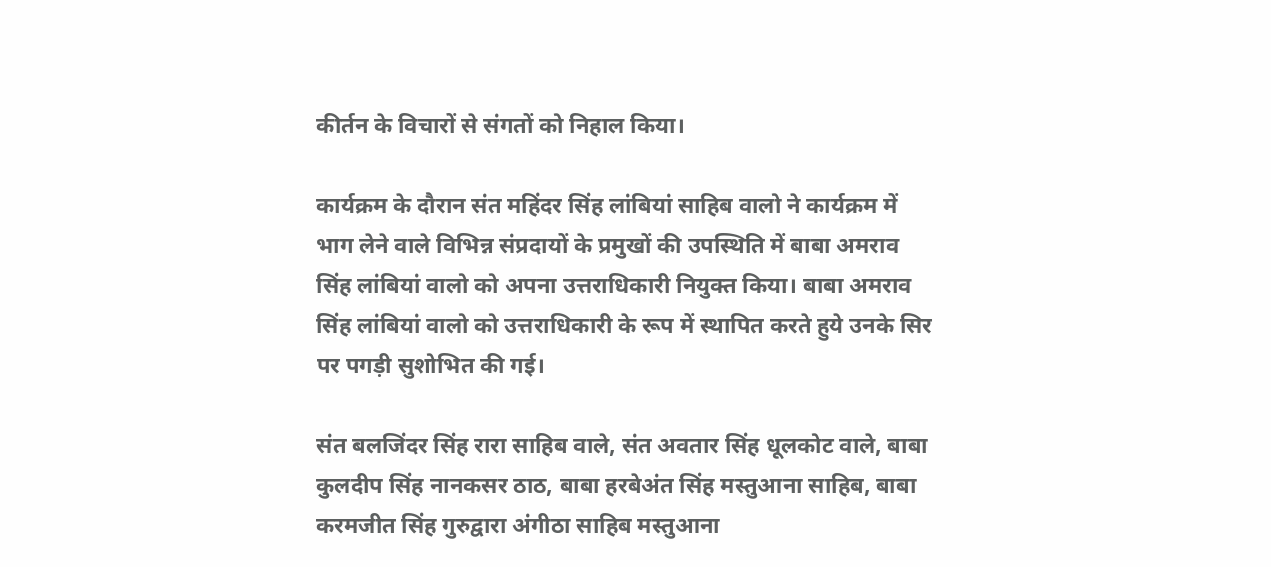कीर्तन के विचारों से संगतों को निहाल किया।

कार्यक्रम के दौरान संत महिंदर सिंह लांबियां साहिब वालो ने कार्यक्रम में भाग लेने वाले विभिन्न संप्रदायों के प्रमुखों की उपस्थिति में बाबा अमराव सिंह लांबियां वालो को अपना उत्तराधिकारी नियुक्त किया। बाबा अमराव सिंह लांबियां वालो को उत्तराधिकारी के रूप में स्थापित करते हुये उनके सिर पर पगड़ी सुशोभित की गई।

संत बलजिंदर सिंह रारा साहिब वाले, संत अवतार सिंह धूलकोट वाले, बाबा कुलदीप सिंह नानकसर ठाठ, बाबा हरबेअंत सिंह मस्तुआना साहिब, बाबा करमजीत सिंह गुरुद्वारा अंगीठा साहिब मस्तुआना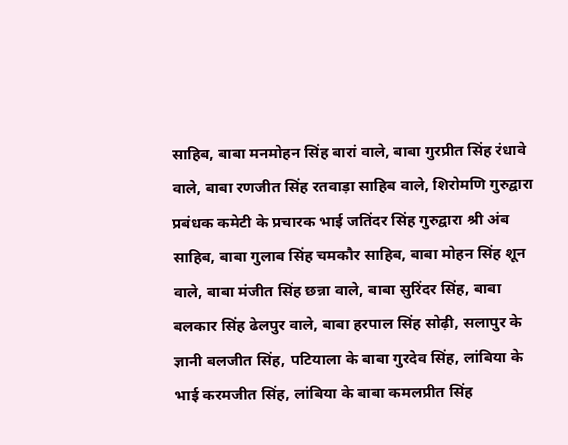साहिब, बाबा मनमोहन सिंह बारां वाले, बाबा गुरप्रीत सिंह रंधावे वाले, बाबा रणजीत सिंह रतवाड़ा साहिब वाले, शिरोमणि गुरुद्वारा प्रबंधक कमेटी के प्रचारक भाई जतिंदर सिंह गुरुद्वारा श्री अंब साहिब, बाबा गुलाब सिंह चमकौर साहिब, बाबा मोहन सिंह शून वाले, बाबा मंजीत सिंह छन्ना वाले, बाबा सुरिंदर सिंह, बाबा बलकार सिंह ढेलपुर वाले, बाबा हरपाल सिंह सोढ़ी, सलापुर के ज्ञानी बलजीत सिंह, पटियाला के बाबा गुरदेव सिंह, लांबिया के भाई करमजीत सिंह, लांबिया के बाबा कमलप्रीत सिंह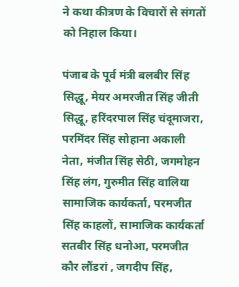ने कथा कीत्रण के विचारों से संगतों को निहाल किया।

पंजाब के पूर्व मंत्री बलबीर सिंह सिद्धू, मेयर अमरजीत सिंह जीती सिद्धू, हरिंदरपाल सिंह चंदूमाजरा, परमिंदर सिंह सोहाना अकाली नेता, मंजीत सिंह सेठी, जगमोहन सिंह लंग, गुरुमीत सिंह वालिया सामाजिक कार्यकर्ता, परमजीत सिंह काहलों, सामाजिक कार्यकर्ता सतबीर सिंह धनोआ, परमजीत कौर लौंडरां , जगदीप सिंह,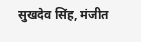सुखदेव सिंह, मंजीत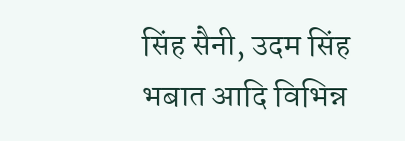सिंह सैनी, उदम सिंह भबात आदि विभिन्न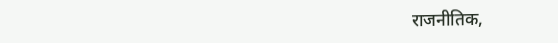राजनीतिक,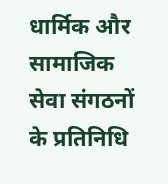धार्मिक और सामाजिक सेवा संगठनों के प्रतिनिधि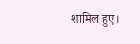शामिल हुए।